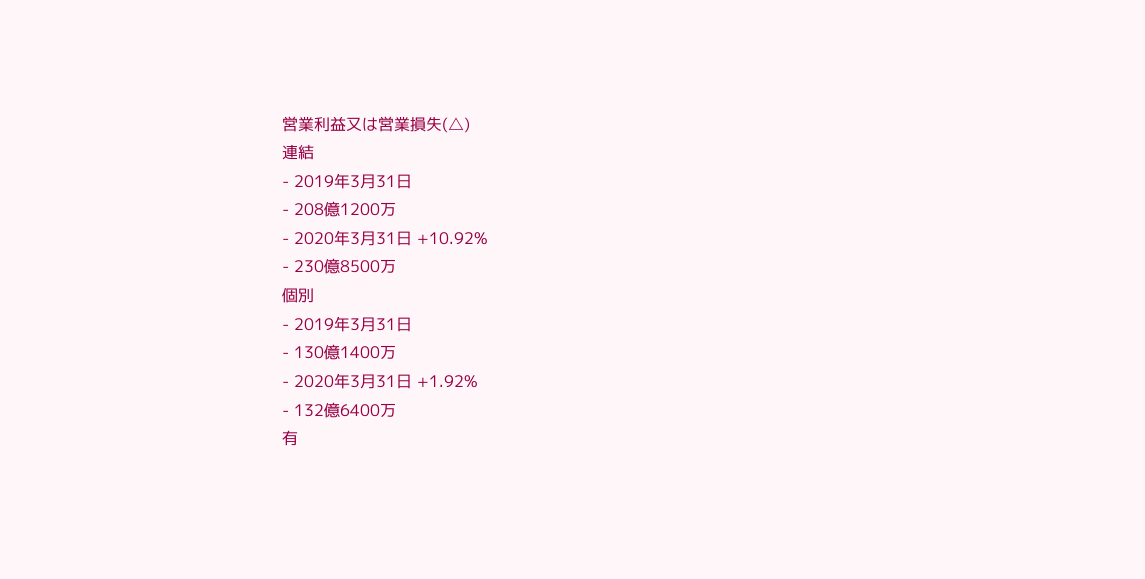営業利益又は営業損失(△)
連結
- 2019年3月31日
- 208億1200万
- 2020年3月31日 +10.92%
- 230億8500万
個別
- 2019年3月31日
- 130億1400万
- 2020年3月31日 +1.92%
- 132億6400万
有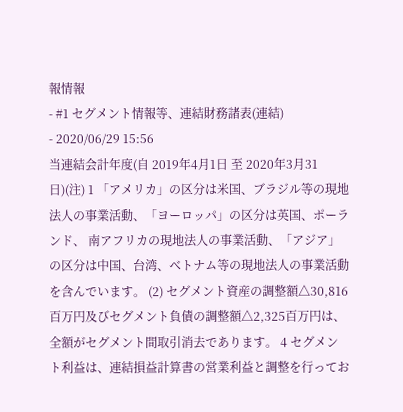報情報
- #1 セグメント情報等、連結財務諸表(連結)
- 2020/06/29 15:56
当連結会計年度(自 2019年4月1日 至 2020年3月31日)(注) 1 「アメリカ」の区分は米国、ブラジル等の現地法人の事業活動、「ヨーロッパ」の区分は英国、ポーランド、 南アフリカの現地法人の事業活動、「アジア」の区分は中国、台湾、ベトナム等の現地法人の事業活動を含んでいます。 (2) セグメント資産の調整額△30,816百万円及びセグメント負債の調整額△2,325百万円は、全額がセグメント間取引消去であります。 4 セグメント利益は、連結損益計算書の営業利益と調整を行ってお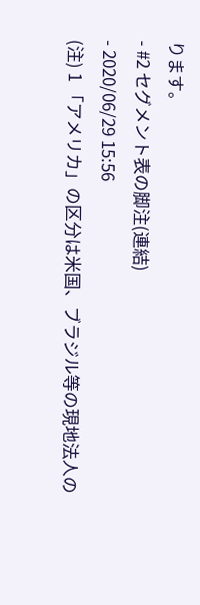ります。
- #2 セグメント表の脚注(連結)
- 2020/06/29 15:56
(注) 1 「アメリカ」の区分は米国、ブラジル等の現地法人の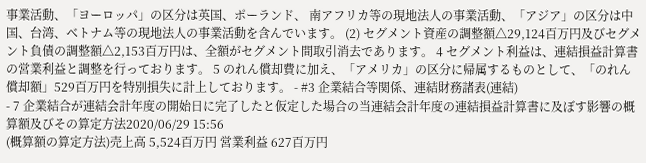事業活動、「ヨーロッパ」の区分は英国、ポーランド、 南アフリカ等の現地法人の事業活動、「アジア」の区分は中国、台湾、ベトナム等の現地法人の事業活動を含んでいます。 (2) セグメント資産の調整額△29,124百万円及びセグメント負債の調整額△2,153百万円は、全額がセグメント間取引消去であります。 4 セグメント利益は、連結損益計算書の営業利益と調整を行っております。 5 のれん償却費に加え、「アメリカ」の区分に帰属するものとして、「のれん償却額」529百万円を特別損失に計上しております。 - #3 企業結合等関係、連結財務諸表(連結)
- 7 企業結合が連結会計年度の開始日に完了したと仮定した場合の当連結会計年度の連結損益計算書に及ぼす影響の概算額及びその算定方法2020/06/29 15:56
(概算額の算定方法)売上高 5,524百万円 営業利益 627百万円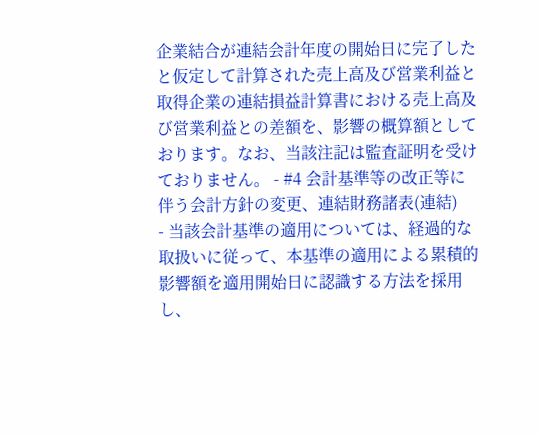企業結合が連結会計年度の開始日に完了したと仮定して計算された売上高及び営業利益と取得企業の連結損益計算書における売上高及び営業利益との差額を、影響の概算額としております。なお、当該注記は監査証明を受けておりません。 - #4 会計基準等の改正等に伴う会計方針の変更、連結財務諸表(連結)
- 当該会計基準の適用については、経過的な取扱いに従って、本基準の適用による累積的影響額を適用開始日に認識する方法を採用し、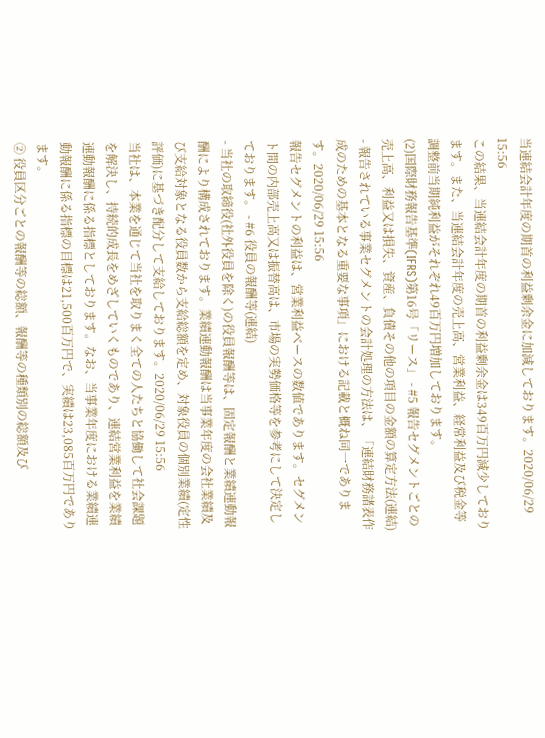当連結会計年度の期首の利益剰余金に加減しております。2020/06/29 15:56
この結果、当連結会計年度の期首の利益剰余金は349百万円減少しております。また、当連結会計年度の売上高、営業利益、経常利益及び税金等調整前当期純利益がそれぞれ49百万円増加しております。
(2)国際財務報告基準(IFRS)第16号「リース」 - #5 報告セグメントごとの売上高、利益又は損失、資産、負債その他の項目の金額の算定方法(連結)
- 報告されている事業セグメントの会計処理の方法は、「連結財務諸表作成のための基本となる重要な事項」における記載と概ね同一であります。2020/06/29 15:56
報告セグメントの利益は、営業利益ベースの数値であります。セグメント間の内部売上高又は振替高は、市場の実勢価格等を参考にして決定しております。 - #6 役員の報酬等(連結)
- 当社の取締役(社外役員を除く)の役員報酬等は、固定報酬と業績連動報酬により構成されております。業績連動報酬は当事業年度の会社業績及び支給対象となる役員数から支給総額を定め、対象役員の個別業績(定性評価)に基づき配分して支給しております。2020/06/29 15:56
当社は、本業を通じて当社を取りまく全ての人たちと協働して社会課題を解決し、持続的成長をめざしていくものであり、連結営業利益を業績連動報酬に係る指標としております。なお、当事業年度における業績連動報酬に係る指標の目標は21,500百万円で、実績は23,085百万円であります。
② 役員区分ごとの報酬等の総額、報酬等の種類別の総額及び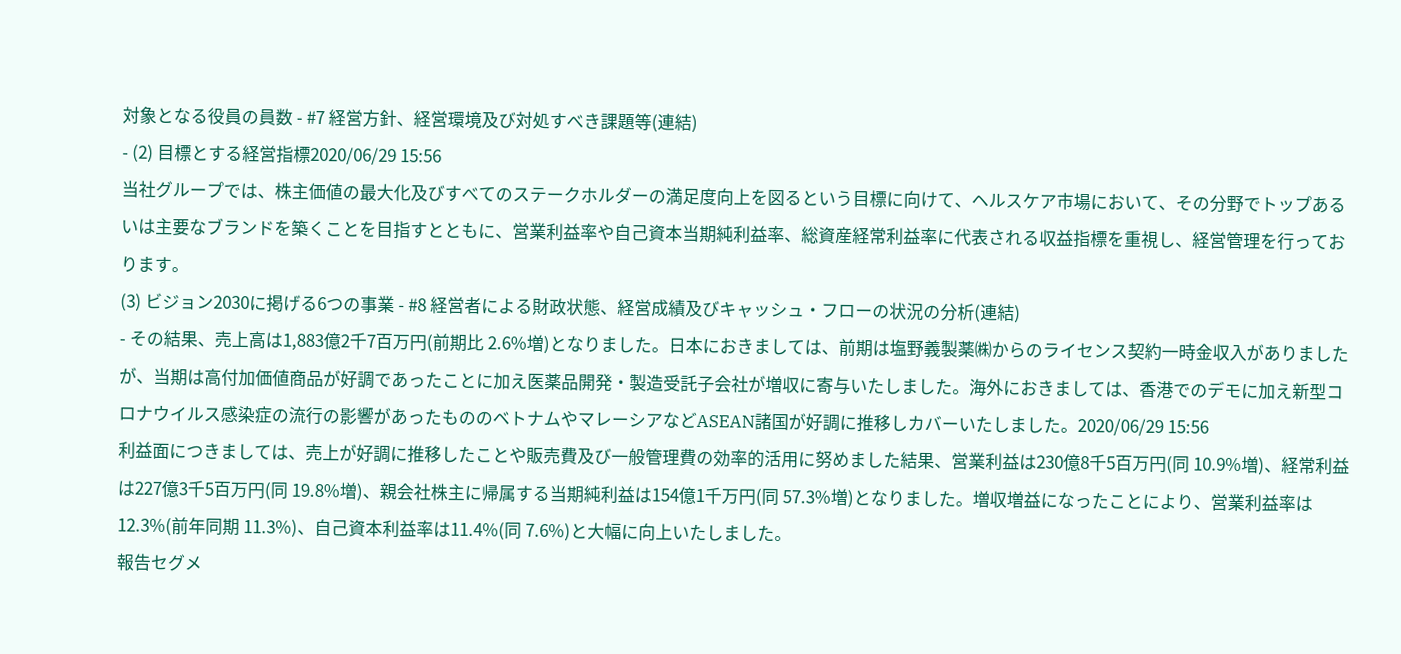対象となる役員の員数 - #7 経営方針、経営環境及び対処すべき課題等(連結)
- (2) 目標とする経営指標2020/06/29 15:56
当社グループでは、株主価値の最大化及びすべてのステークホルダーの満足度向上を図るという目標に向けて、ヘルスケア市場において、その分野でトップあるいは主要なブランドを築くことを目指すとともに、営業利益率や自己資本当期純利益率、総資産経常利益率に代表される収益指標を重視し、経営管理を行っております。
(3) ビジョン2030に掲げる6つの事業 - #8 経営者による財政状態、経営成績及びキャッシュ・フローの状況の分析(連結)
- その結果、売上高は1,883億2千7百万円(前期比 2.6%増)となりました。日本におきましては、前期は塩野義製薬㈱からのライセンス契約一時金収入がありましたが、当期は高付加価値商品が好調であったことに加え医薬品開発・製造受託子会社が増収に寄与いたしました。海外におきましては、香港でのデモに加え新型コロナウイルス感染症の流行の影響があったもののベトナムやマレーシアなどASEAN諸国が好調に推移しカバーいたしました。2020/06/29 15:56
利益面につきましては、売上が好調に推移したことや販売費及び一般管理費の効率的活用に努めました結果、営業利益は230億8千5百万円(同 10.9%増)、経常利益は227億3千5百万円(同 19.8%増)、親会社株主に帰属する当期純利益は154億1千万円(同 57.3%増)となりました。増収増益になったことにより、営業利益率は12.3%(前年同期 11.3%)、自己資本利益率は11.4%(同 7.6%)と大幅に向上いたしました。
報告セグメ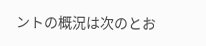ントの概況は次のとお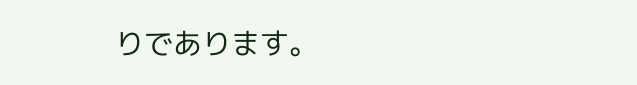りであります。